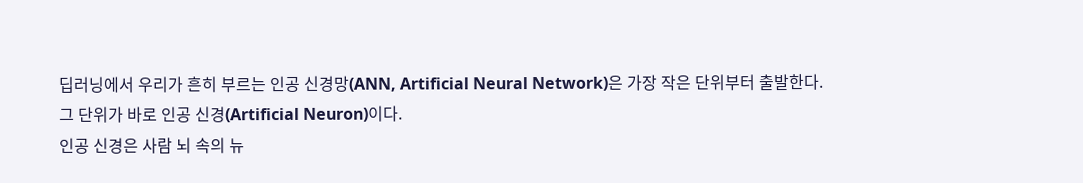딥러닝에서 우리가 흔히 부르는 인공 신경망(ANN, Artificial Neural Network)은 가장 작은 단위부터 출발한다.
그 단위가 바로 인공 신경(Artificial Neuron)이다.
인공 신경은 사람 뇌 속의 뉴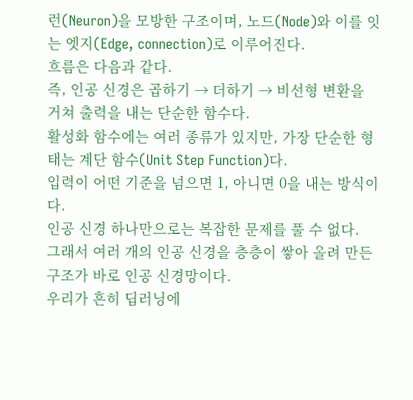런(Neuron)을 모방한 구조이며, 노드(Node)와 이를 잇는 엣지(Edge, connection)로 이루어진다.
흐름은 다음과 같다.
즉, 인공 신경은 곱하기 → 더하기 → 비선형 변환을 거쳐 출력을 내는 단순한 함수다.
활성화 함수에는 여러 종류가 있지만, 가장 단순한 형태는 계단 함수(Unit Step Function)다.
입력이 어떤 기준을 넘으면 1, 아니면 0을 내는 방식이다.
인공 신경 하나만으로는 복잡한 문제를 풀 수 없다.
그래서 여러 개의 인공 신경을 층층이 쌓아 올려 만든 구조가 바로 인공 신경망이다.
우리가 흔히 딥러닝에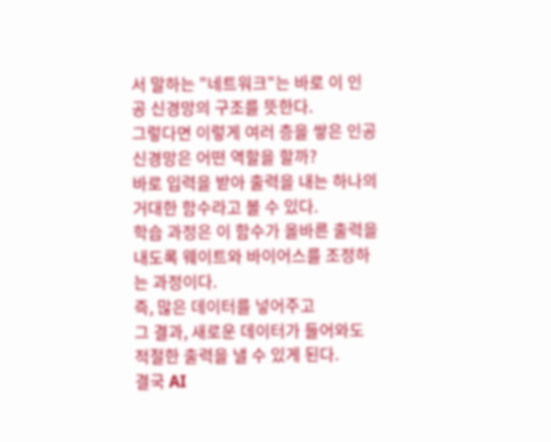서 말하는 "네트워크"는 바로 이 인공 신경망의 구조를 뜻한다.
그렇다면 이렇게 여러 층을 쌓은 인공 신경망은 어떤 역할을 할까?
바로 입력을 받아 출력을 내는 하나의 거대한 함수라고 볼 수 있다.
학습 과정은 이 함수가 올바른 출력을 내도록 웨이트와 바이어스를 조정하는 과정이다.
즉, 많은 데이터를 넣어주고
그 결과, 새로운 데이터가 들어와도 적절한 출력을 낼 수 있게 된다.
결국 AI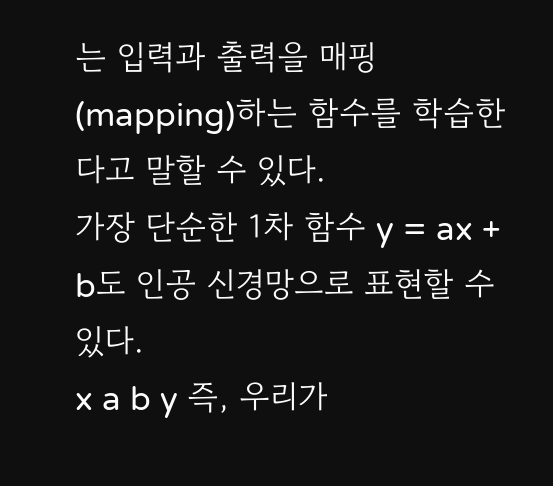는 입력과 출력을 매핑(mapping)하는 함수를 학습한다고 말할 수 있다.
가장 단순한 1차 함수 y = ax + b도 인공 신경망으로 표현할 수 있다.
x a b y 즉, 우리가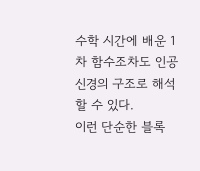수학 시간에 배운 1차 함수조차도 인공 신경의 구조로 해석할 수 있다.
이런 단순한 블록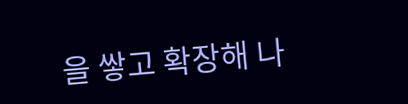을 쌓고 확장해 나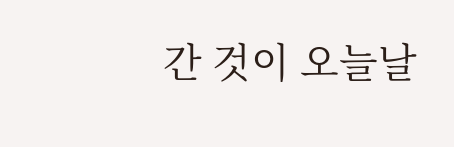간 것이 오늘날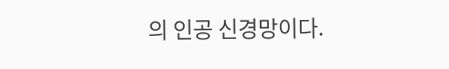의 인공 신경망이다.